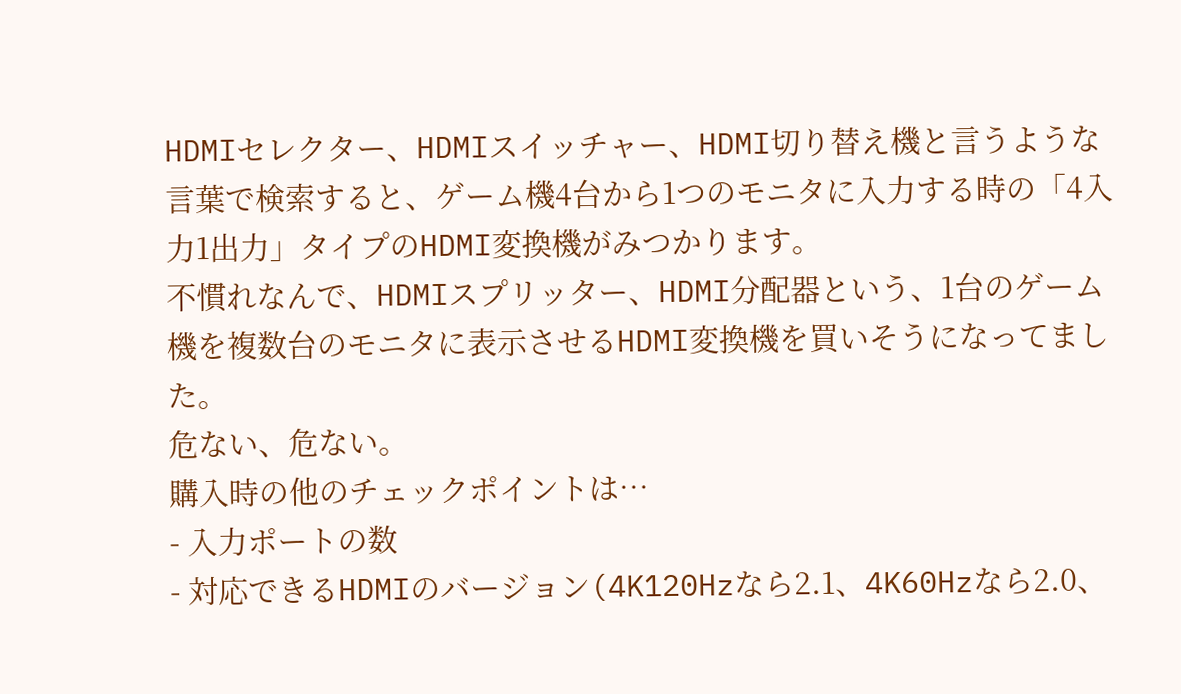HDMIセレクター、HDMIスイッチャー、HDMI切り替え機と言うような言葉で検索すると、ゲーム機4台から1つのモニタに入力する時の「4入力1出力」タイプのHDMI変換機がみつかります。
不慣れなんで、HDMIスプリッター、HDMI分配器という、1台のゲーム機を複数台のモニタに表示させるHDMI変換機を買いそうになってました。
危ない、危ない。
購入時の他のチェックポイントは…
- 入力ポートの数
- 対応できるHDMIのバージョン(4K120Hzなら2.1、4K60Hzなら2.0、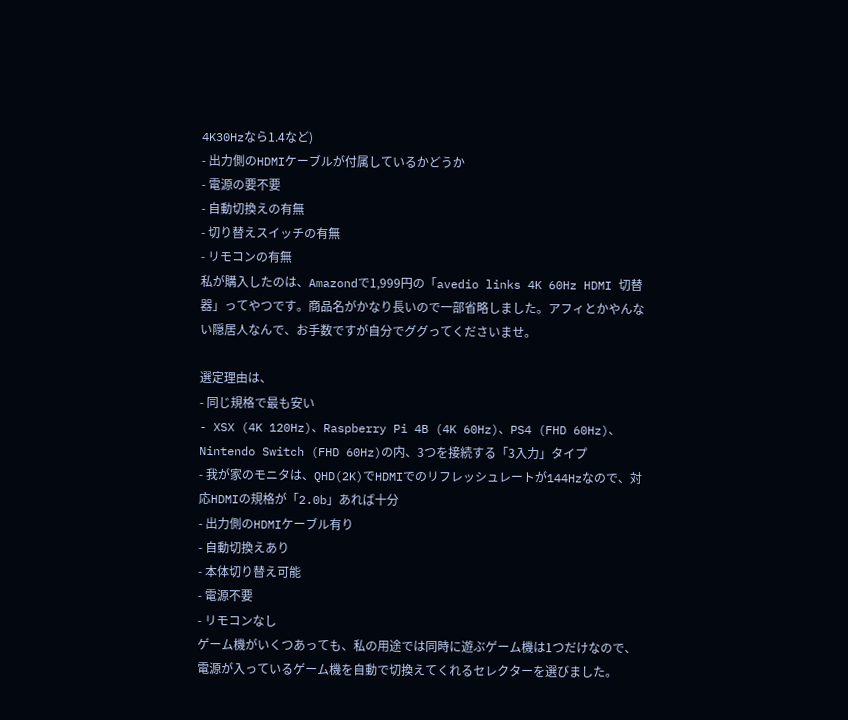4K30Hzなら1.4など)
- 出力側のHDMIケーブルが付属しているかどうか
- 電源の要不要
- 自動切換えの有無
- 切り替えスイッチの有無
- リモコンの有無
私が購入したのは、Amazondで1,999円の「avedio links 4K 60Hz HDMI 切替器」ってやつです。商品名がかなり長いので一部省略しました。アフィとかやんない隠居人なんで、お手数ですが自分でググってくださいませ。

選定理由は、
- 同じ規格で最も安い
- XSX (4K 120Hz)、Raspberry Pi 4B (4K 60Hz)、PS4 (FHD 60Hz)、Nintendo Switch (FHD 60Hz)の内、3つを接続する「3入力」タイプ
- 我が家のモニタは、QHD(2K)でHDMIでのリフレッシュレートが144Hzなので、対応HDMIの規格が「2.0b」あれば十分
- 出力側のHDMIケーブル有り
- 自動切換えあり
- 本体切り替え可能
- 電源不要
- リモコンなし
ゲーム機がいくつあっても、私の用途では同時に遊ぶゲーム機は1つだけなので、電源が入っているゲーム機を自動で切換えてくれるセレクターを選びました。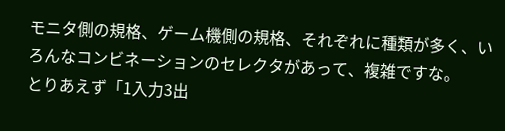モニタ側の規格、ゲーム機側の規格、それぞれに種類が多く、いろんなコンビネーションのセレクタがあって、複雑ですな。
とりあえず「1入力3出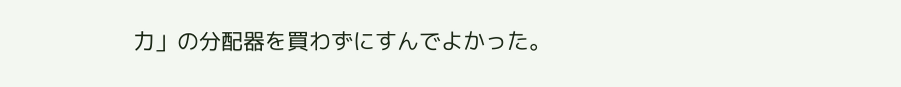力」の分配器を買わずにすんでよかった。